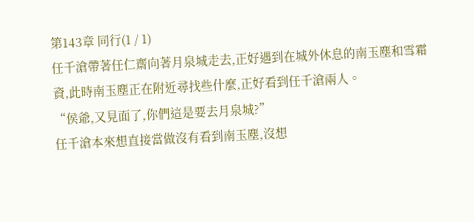第143章 同行(1 / 1)
任千滄帶著任仁齋向著月泉城走去,正好遇到在城外休息的南玉塵和雪霜資,此時南玉塵正在附近尋找些什麼,正好看到任千滄兩人。
“侯爺,又見面了,你們這是要去月泉城?”
任千滄本來想直接當做沒有看到南玉塵,沒想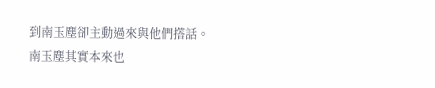到南玉塵卻主動過來與他們撘話。
南玉塵其實本來也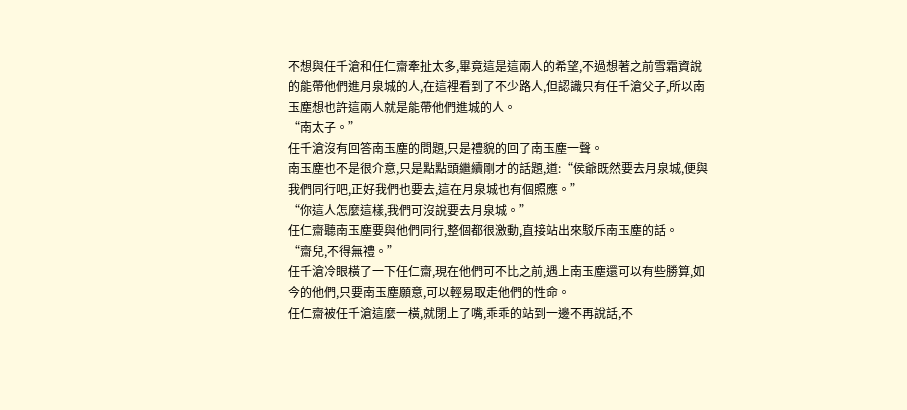不想與任千滄和任仁齋牽扯太多,畢竟這是這兩人的希望,不過想著之前雪霜資說的能帶他們進月泉城的人,在這裡看到了不少路人,但認識只有任千滄父子,所以南玉塵想也許這兩人就是能帶他們進城的人。
“南太子。”
任千滄沒有回答南玉塵的問題,只是禮貌的回了南玉塵一聲。
南玉塵也不是很介意,只是點點頭繼續剛才的話題,道:“侯爺既然要去月泉城,便與我們同行吧,正好我們也要去,這在月泉城也有個照應。”
“你這人怎麼這樣,我們可沒說要去月泉城。”
任仁齋聽南玉塵要與他們同行,整個都很激動,直接站出來駁斥南玉塵的話。
“齋兒,不得無禮。”
任千滄冷眼橫了一下任仁齋,現在他們可不比之前,遇上南玉塵還可以有些勝算,如今的他們,只要南玉塵願意,可以輕易取走他們的性命。
任仁齋被任千滄這麼一橫,就閉上了嘴,乖乖的站到一邊不再說話,不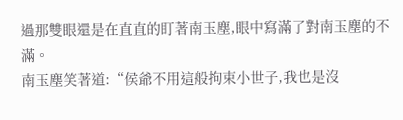過那雙眼還是在直直的盯著南玉塵,眼中寫滿了對南玉塵的不滿。
南玉塵笑著道:“侯爺不用這般拘束小世子,我也是沒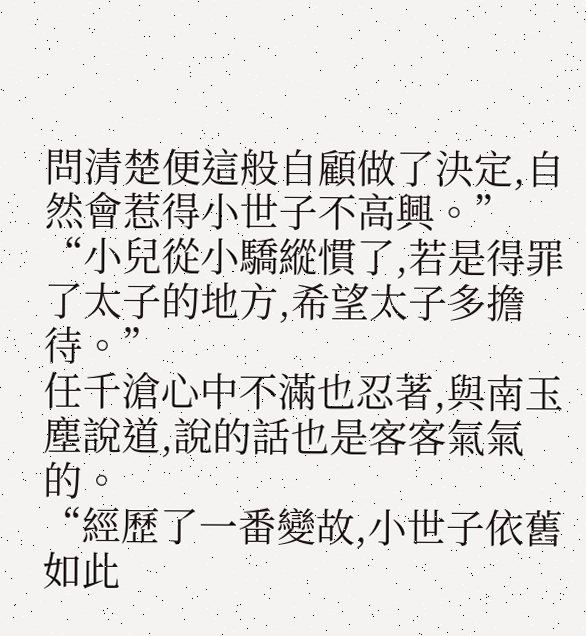問清楚便這般自顧做了決定,自然會惹得小世子不高興。”
“小兒從小驕縱慣了,若是得罪了太子的地方,希望太子多擔待。”
任千滄心中不滿也忍著,與南玉塵說道,說的話也是客客氣氣的。
“經歷了一番變故,小世子依舊如此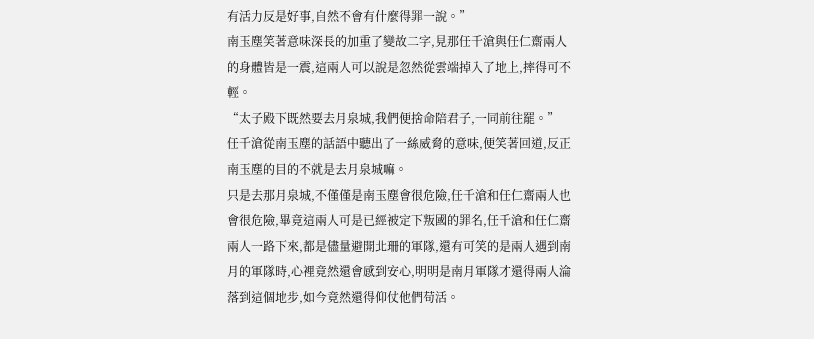有活力反是好事,自然不會有什麼得罪一說。”
南玉塵笑著意味深長的加重了變故二字,見那任千滄與任仁齋兩人的身體皆是一震,這兩人可以說是忽然從雲端掉入了地上,摔得可不輕。
“太子殿下既然要去月泉城,我們便捨命陪君子,一同前往罷。”
任千滄從南玉塵的話語中聽出了一絲威脅的意味,便笑著回道,反正南玉塵的目的不就是去月泉城嘛。
只是去那月泉城,不僅僅是南玉塵會很危險,任千滄和任仁齋兩人也會很危險,畢竟這兩人可是已經被定下叛國的罪名,任千滄和任仁齋兩人一路下來,都是儘量避開北珊的軍隊,還有可笑的是兩人遇到南月的軍隊時,心裡竟然還會感到安心,明明是南月軍隊才還得兩人淪落到這個地步,如今竟然還得仰仗他們苟活。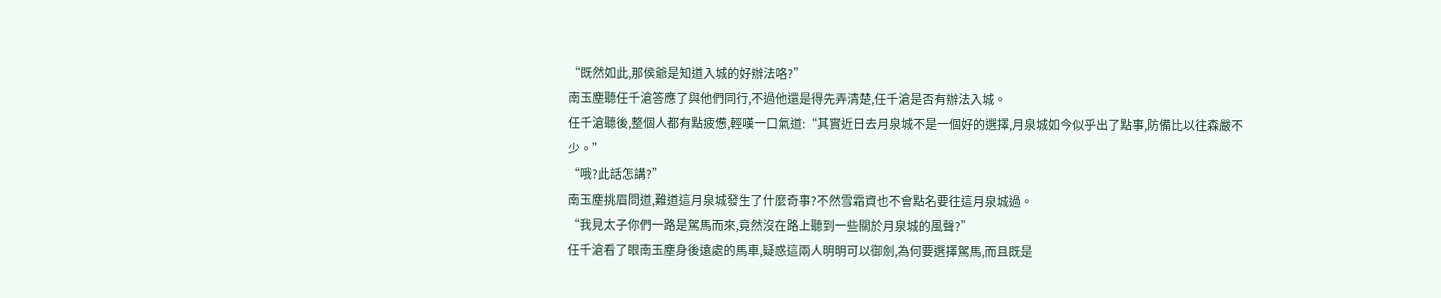“既然如此,那侯爺是知道入城的好辦法咯?”
南玉塵聽任千滄答應了與他們同行,不過他還是得先弄清楚,任千滄是否有辦法入城。
任千滄聽後,整個人都有點疲憊,輕嘆一口氣道:“其實近日去月泉城不是一個好的選擇,月泉城如今似乎出了點事,防備比以往森嚴不少。”
“哦?此話怎講?”
南玉塵挑眉問道,難道這月泉城發生了什麼奇事?不然雪霜資也不會點名要往這月泉城過。
“我見太子你們一路是駕馬而來,竟然沒在路上聽到一些關於月泉城的風聲?”
任千滄看了眼南玉塵身後遠處的馬車,疑惑這兩人明明可以御劍,為何要選擇駕馬,而且既是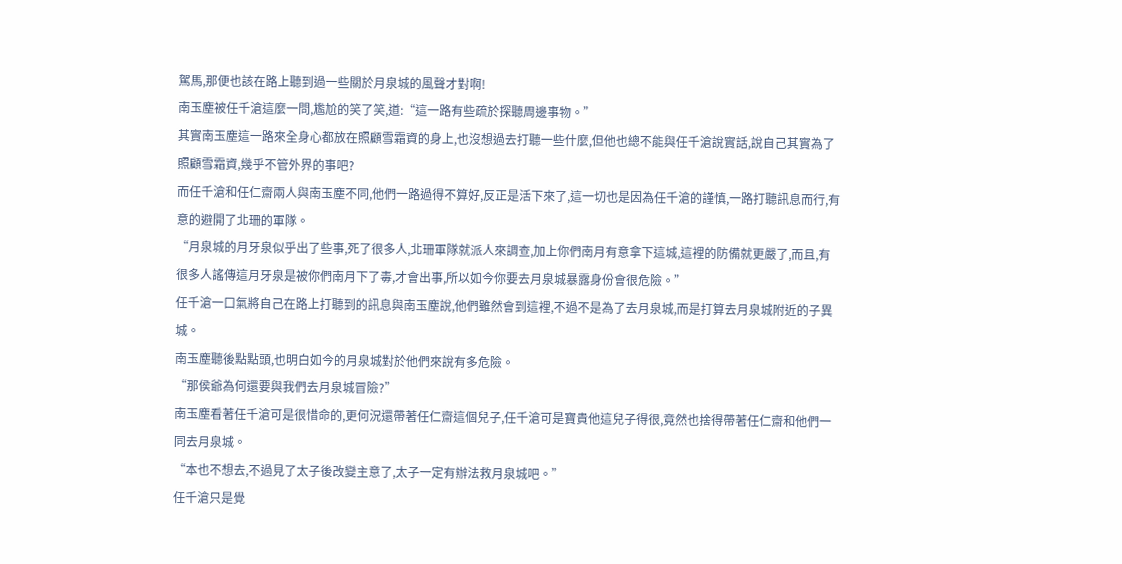駕馬,那便也該在路上聽到過一些關於月泉城的風聲才對啊!
南玉塵被任千滄這麼一問,尷尬的笑了笑,道:“這一路有些疏於探聽周邊事物。”
其實南玉塵這一路來全身心都放在照顧雪霜資的身上,也沒想過去打聽一些什麼,但他也總不能與任千滄說實話,說自己其實為了照顧雪霜資,幾乎不管外界的事吧?
而任千滄和任仁齋兩人與南玉塵不同,他們一路過得不算好,反正是活下來了,這一切也是因為任千滄的謹慎,一路打聽訊息而行,有意的避開了北珊的軍隊。
“月泉城的月牙泉似乎出了些事,死了很多人,北珊軍隊就派人來調查,加上你們南月有意拿下這城,這裡的防備就更嚴了,而且,有很多人謠傳這月牙泉是被你們南月下了毒,才會出事,所以如今你要去月泉城暴露身份會很危險。”
任千滄一口氣將自己在路上打聽到的訊息與南玉塵說,他們雖然會到這裡,不過不是為了去月泉城,而是打算去月泉城附近的子異城。
南玉塵聽後點點頭,也明白如今的月泉城對於他們來說有多危險。
“那侯爺為何還要與我們去月泉城冒險?”
南玉塵看著任千滄可是很惜命的,更何況還帶著任仁齋這個兒子,任千滄可是寶貴他這兒子得很,竟然也捨得帶著任仁齋和他們一同去月泉城。
“本也不想去,不過見了太子後改變主意了,太子一定有辦法救月泉城吧。”
任千滄只是覺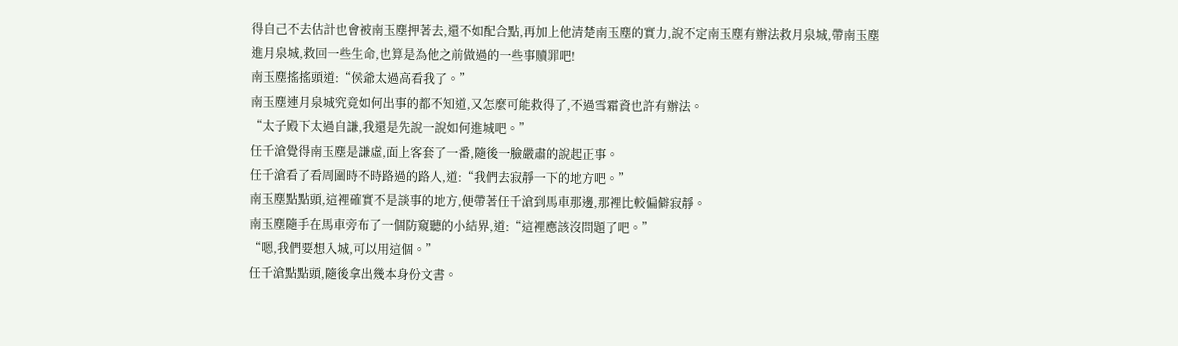得自己不去估計也會被南玉塵押著去,還不如配合點,再加上他清楚南玉塵的實力,說不定南玉塵有辦法救月泉城,帶南玉塵進月泉城,救回一些生命,也算是為他之前做過的一些事贖罪吧!
南玉塵搖搖頭道:“侯爺太過高看我了。”
南玉塵連月泉城究竟如何出事的都不知道,又怎麼可能救得了,不過雪霜資也許有辦法。
“太子殿下太過自謙,我還是先說一說如何進城吧。”
任千滄覺得南玉塵是謙虛,面上客套了一番,隨後一臉嚴肅的說起正事。
任千滄看了看周圍時不時路過的路人,道:“我們去寂靜一下的地方吧。”
南玉塵點點頭,這裡確實不是談事的地方,便帶著任千滄到馬車那邊,那裡比較偏僻寂靜。
南玉塵隨手在馬車旁布了一個防窺聽的小結界,道:“這裡應該沒問題了吧。”
“嗯,我們要想入城,可以用這個。”
任千滄點點頭,隨後拿出幾本身份文書。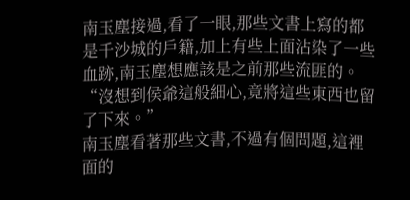南玉塵接過,看了一眼,那些文書上寫的都是千沙城的戶籍,加上有些上面沾染了一些血跡,南玉塵想應該是之前那些流匪的。
“沒想到侯爺這般細心,竟將這些東西也留了下來。”
南玉塵看著那些文書,不過有個問題,這裡面的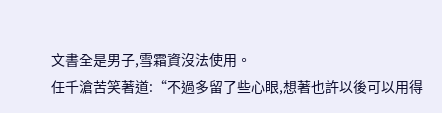文書全是男子,雪霜資沒法使用。
任千滄苦笑著道:“不過多留了些心眼,想著也許以後可以用得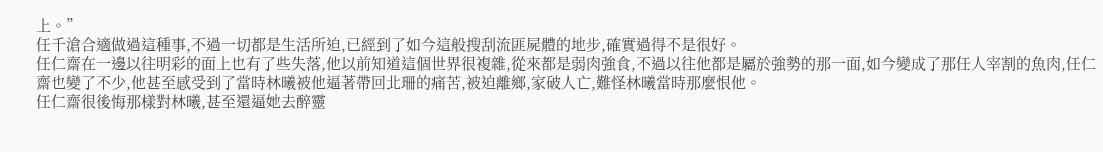上。”
任千滄合適做過這種事,不過一切都是生活所迫,已經到了如今這般搜刮流匪屍體的地步,確實過得不是很好。
任仁齋在一邊以往明彩的面上也有了些失落,他以前知道這個世界很複雜,從來都是弱肉強食,不過以往他都是屬於強勢的那一面,如今變成了那任人宰割的魚肉,任仁齋也變了不少,他甚至感受到了當時林曦被他逼著帶回北珊的痛苦,被迫離鄉,家破人亡,難怪林曦當時那麼恨他。
任仁齋很後悔那樣對林曦,甚至還逼她去醉靈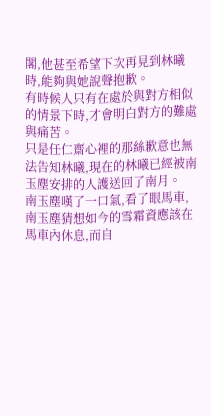閣,他甚至希望下次再見到林曦時,能夠與她說聲抱歉。
有時候人只有在處於與對方相似的情景下時,才會明白對方的難處與痛苦。
只是任仁齋心裡的那絲歉意也無法告知林曦,現在的林曦已經被南玉塵安排的人護送回了南月。
南玉塵嘆了一口氣,看了眼馬車,南玉塵猜想如今的雪霜資應該在馬車內休息,而自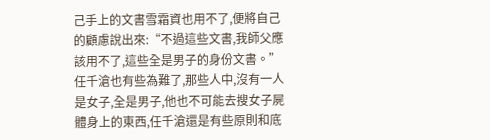己手上的文書雪霜資也用不了,便將自己的顧慮說出來:“不過這些文書,我師父應該用不了,這些全是男子的身份文書。”
任千滄也有些為難了,那些人中,沒有一人是女子,全是男子,他也不可能去搜女子屍體身上的東西,任千滄還是有些原則和底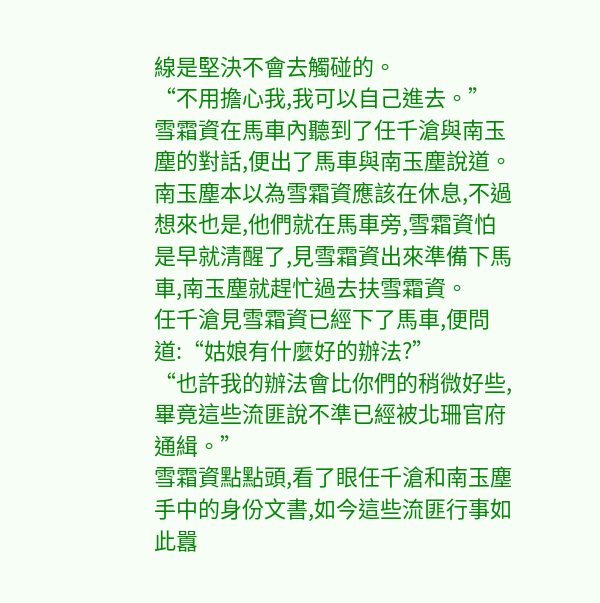線是堅決不會去觸碰的。
“不用擔心我,我可以自己進去。”
雪霜資在馬車內聽到了任千滄與南玉塵的對話,便出了馬車與南玉塵說道。
南玉塵本以為雪霜資應該在休息,不過想來也是,他們就在馬車旁,雪霜資怕是早就清醒了,見雪霜資出來準備下馬車,南玉塵就趕忙過去扶雪霜資。
任千滄見雪霜資已經下了馬車,便問道:“姑娘有什麼好的辦法?”
“也許我的辦法會比你們的稍微好些,畢竟這些流匪說不準已經被北珊官府通緝。”
雪霜資點點頭,看了眼任千滄和南玉塵手中的身份文書,如今這些流匪行事如此囂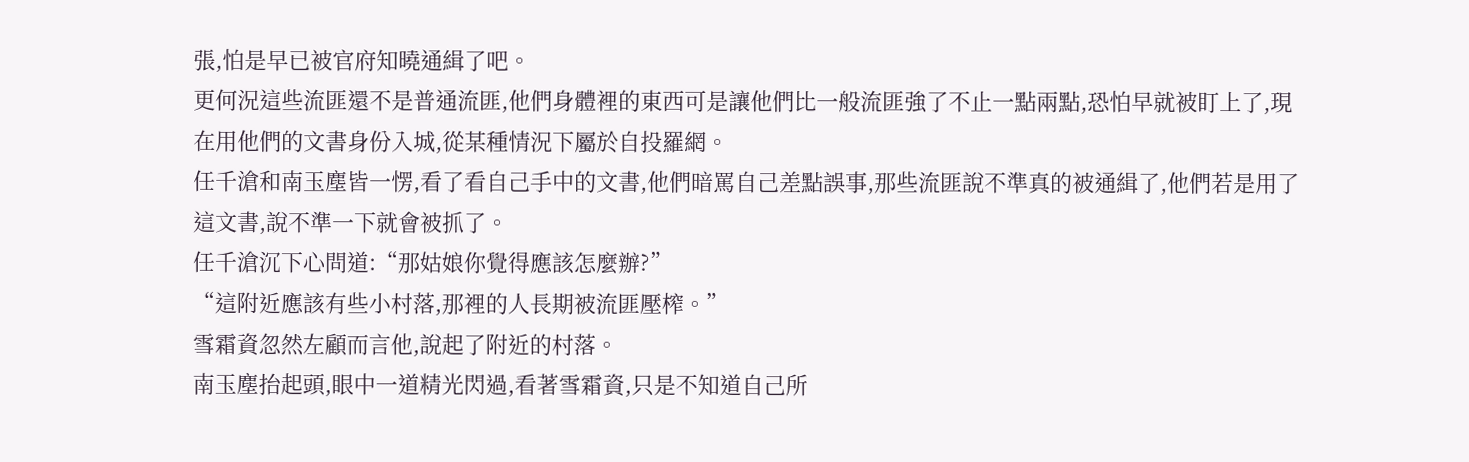張,怕是早已被官府知曉通緝了吧。
更何況這些流匪還不是普通流匪,他們身體裡的東西可是讓他們比一般流匪強了不止一點兩點,恐怕早就被盯上了,現在用他們的文書身份入城,從某種情況下屬於自投羅網。
任千滄和南玉塵皆一愣,看了看自己手中的文書,他們暗罵自己差點誤事,那些流匪說不準真的被通緝了,他們若是用了這文書,說不準一下就會被抓了。
任千滄沉下心問道:“那姑娘你覺得應該怎麼辦?”
“這附近應該有些小村落,那裡的人長期被流匪壓榨。”
雪霜資忽然左顧而言他,說起了附近的村落。
南玉塵抬起頭,眼中一道精光閃過,看著雪霜資,只是不知道自己所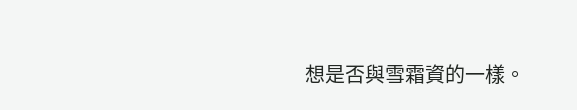想是否與雪霜資的一樣。